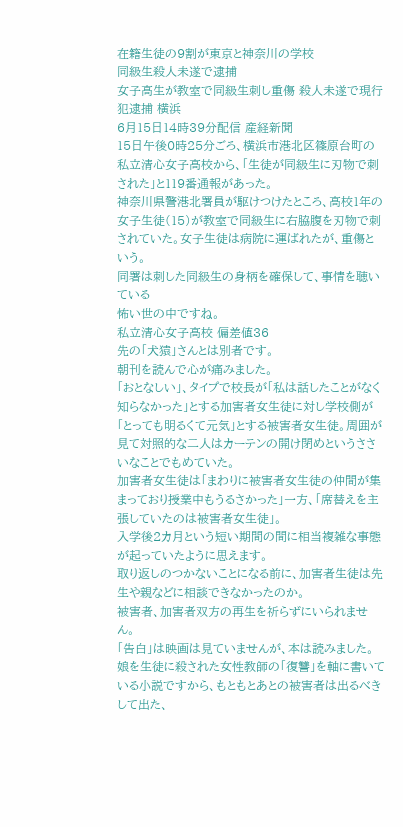在籍生徒の9割が東京と神奈川の学校
同級生殺人未遂で逮捕
女子高生が教室で同級生刺し重傷 殺人未遂で現行犯逮捕 横浜
6月15日14時39分配信 産経新聞
15日午後0時25分ごろ、横浜市港北区篠原台町の私立清心女子高校から、「生徒が同級生に刃物で刺された」と119番通報があった。
神奈川県警港北署員が駆けつけたところ、高校1年の女子生徒(15)が教室で同級生に右脇腹を刃物で刺されていた。女子生徒は病院に運ばれたが、重傷という。
同署は刺した同級生の身柄を確保して、事情を聴いている
怖い世の中ですね。
私立清心女子高校 偏差値36
先の「犬猿」さんとは別者です。
朝刊を読んで心が痛みました。
「おとなしい」、タイプで校長が「私は話したことがなく知らなかった」とする加害者女生徒に対し学校側が「とっても明るくて元気」とする被害者女生徒。周囲が見て対照的な二人はカーテンの開け閉めというささいなことでもめていた。
加害者女生徒は「まわりに被害者女生徒の仲間が集まっており授業中もうるさかった」一方、「席替えを主張していたのは被害者女生徒」。
入学後2カ月という短い期間の間に相当複雑な事態が起っていたように思えます。
取り返しのつかないことになる前に、加害者生徒は先生や親などに相談できなかったのか。
被害者、加害者双方の再生を祈らずにいられません。
「告白」は映画は見ていませんが、本は読みました。
娘を生徒に殺された女性教師の「復讐」を軸に書いている小説ですから、もともとあとの被害者は出るべきして出た、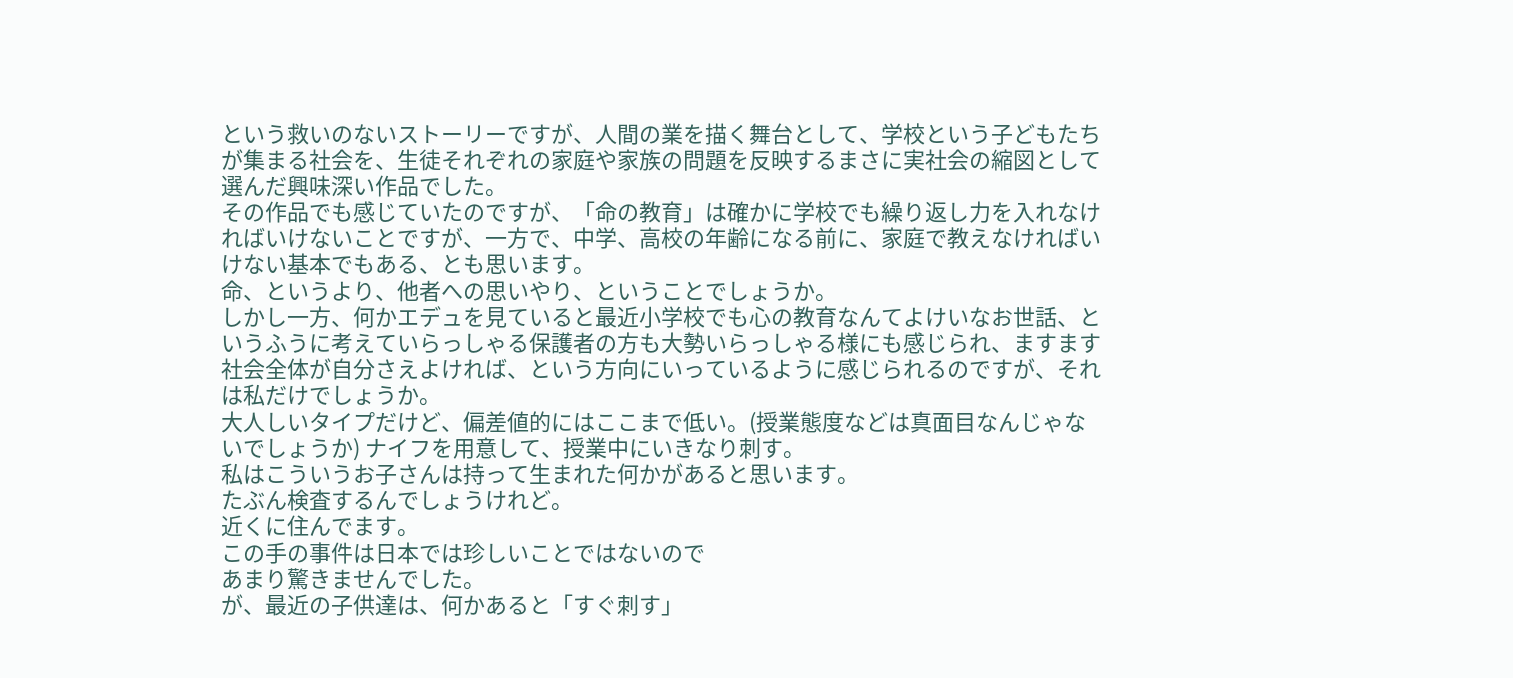という救いのないストーリーですが、人間の業を描く舞台として、学校という子どもたちが集まる社会を、生徒それぞれの家庭や家族の問題を反映するまさに実社会の縮図として選んだ興味深い作品でした。
その作品でも感じていたのですが、「命の教育」は確かに学校でも繰り返し力を入れなければいけないことですが、一方で、中学、高校の年齢になる前に、家庭で教えなければいけない基本でもある、とも思います。
命、というより、他者への思いやり、ということでしょうか。
しかし一方、何かエデュを見ていると最近小学校でも心の教育なんてよけいなお世話、というふうに考えていらっしゃる保護者の方も大勢いらっしゃる様にも感じられ、ますます社会全体が自分さえよければ、という方向にいっているように感じられるのですが、それは私だけでしょうか。
大人しいタイプだけど、偏差値的にはここまで低い。(授業態度などは真面目なんじゃないでしょうか) ナイフを用意して、授業中にいきなり刺す。
私はこういうお子さんは持って生まれた何かがあると思います。
たぶん検査するんでしょうけれど。
近くに住んでます。
この手の事件は日本では珍しいことではないので
あまり驚きませんでした。
が、最近の子供達は、何かあると「すぐ刺す」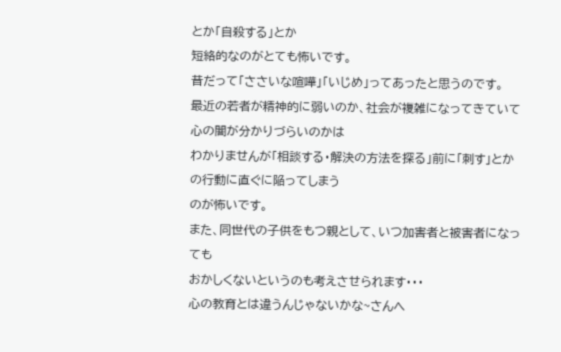とか「自殺する」とか
短絡的なのがとても怖いです。
昔だって「ささいな喧嘩」「いじめ」ってあったと思うのです。
最近の若者が精神的に弱いのか、社会が複雑になってきていて心の闇が分かりづらいのかは
わかりませんが「相談する・解決の方法を探る」前に「刺す」とかの行動に直ぐに陥ってしまう
のが怖いです。
また、同世代の子供をもつ親として、いつ加害者と被害者になっても
おかしくないというのも考えさせられます・・・
心の教育とは違うんじゃないかな~さんへ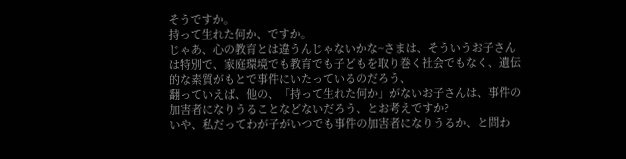そうですか。
持って生れた何か、ですか。
じゃあ、心の教育とは違うんじゃないかな~さまは、そういうお子さんは特別で、家庭環境でも教育でも子どもを取り巻く社会でもなく、遺伝的な素質がもとで事件にいたっているのだろう、
翻っていえば、他の、「持って生れた何か」がないお子さんは、事件の加害者になりうることなどないだろう、とお考えですか?
いや、私だってわが子がいつでも事件の加害者になりうるか、と問わ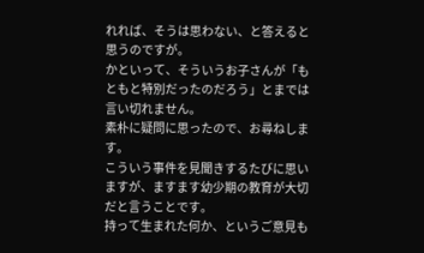れれば、そうは思わない、と答えると思うのですが。
かといって、そういうお子さんが「もともと特別だったのだろう」とまでは言い切れません。
素朴に疑問に思ったので、お尋ねします。
こういう事件を見聞きするたびに思いますが、ますます幼少期の教育が大切だと言うことです。
持って生まれた何か、というご意見も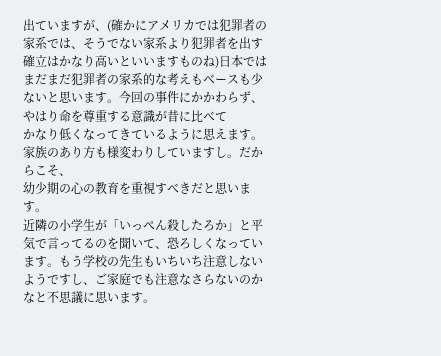出ていますが、(確かにアメリカでは犯罪者の家系では、そうでない家系より犯罪者を出す確立はかなり高いといいますものね)日本ではまだまだ犯罪者の家系的な考えもベースも少ないと思います。今回の事件にかかわらず、やはり命を尊重する意識が昔に比べて
かなり低くなってきているように思えます。家族のあり方も様変わりしていますし。だからこそ、
幼少期の心の教育を重視すべきだと思います。
近隣の小学生が「いっぺん殺したろか」と平気で言ってるのを聞いて、恐ろしくなっています。もう学校の先生もいちいち注意しないようですし、ご家庭でも注意なさらないのかなと不思議に思います。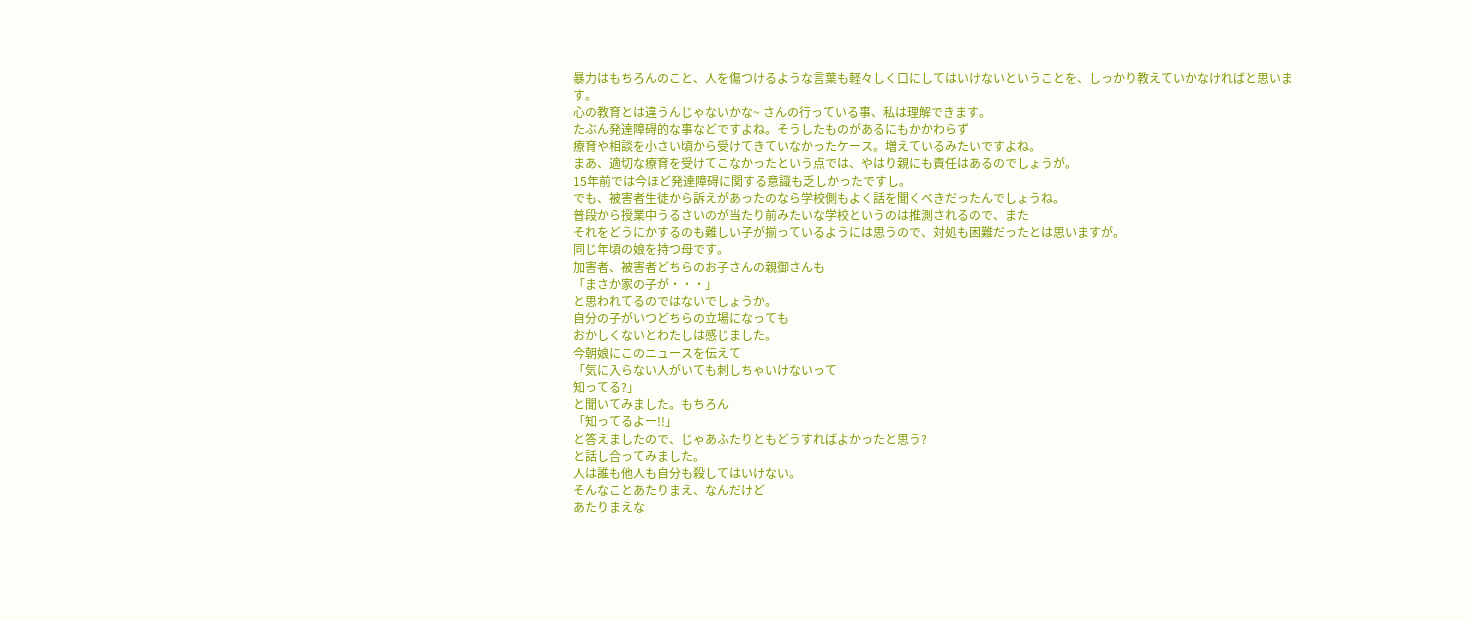暴力はもちろんのこと、人を傷つけるような言葉も軽々しく口にしてはいけないということを、しっかり教えていかなければと思います。
心の教育とは違うんじゃないかな~ さんの行っている事、私は理解できます。
たぶん発達障碍的な事などですよね。そうしたものがあるにもかかわらず
療育や相談を小さい頃から受けてきていなかったケース。増えているみたいですよね。
まあ、適切な療育を受けてこなかったという点では、やはり親にも責任はあるのでしょうが。
15年前では今ほど発達障碍に関する意識も乏しかったですし。
でも、被害者生徒から訴えがあったのなら学校側もよく話を聞くべきだったんでしょうね。
普段から授業中うるさいのが当たり前みたいな学校というのは推測されるので、また
それをどうにかするのも難しい子が揃っているようには思うので、対処も困難だったとは思いますが。
同じ年頃の娘を持つ母です。
加害者、被害者どちらのお子さんの親御さんも
「まさか家の子が・・・」
と思われてるのではないでしょうか。
自分の子がいつどちらの立場になっても
おかしくないとわたしは感じました。
今朝娘にこのニュースを伝えて
「気に入らない人がいても刺しちゃいけないって
知ってる?」
と聞いてみました。もちろん
「知ってるよー!!」
と答えましたので、じゃあふたりともどうすればよかったと思う?
と話し合ってみました。
人は誰も他人も自分も殺してはいけない。
そんなことあたりまえ、なんだけど
あたりまえな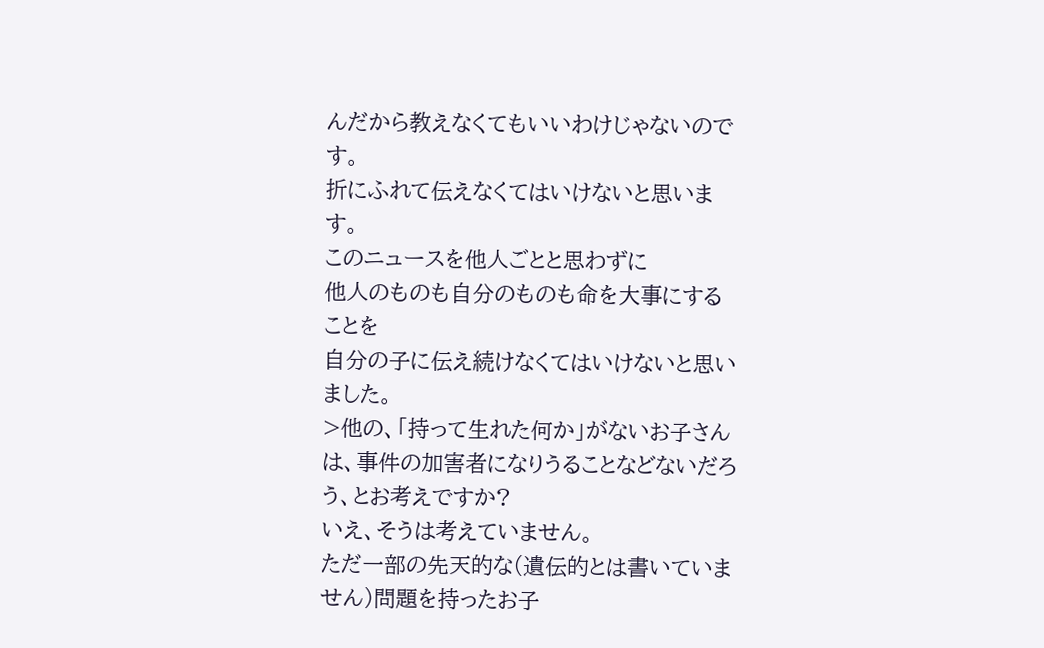んだから教えなくてもいいわけじゃないのです。
折にふれて伝えなくてはいけないと思います。
このニュースを他人ごとと思わずに
他人のものも自分のものも命を大事にすることを
自分の子に伝え続けなくてはいけないと思いました。
>他の、「持って生れた何か」がないお子さんは、事件の加害者になりうることなどないだろう、とお考えですか?
いえ、そうは考えていません。
ただ一部の先天的な(遺伝的とは書いていません)問題を持ったお子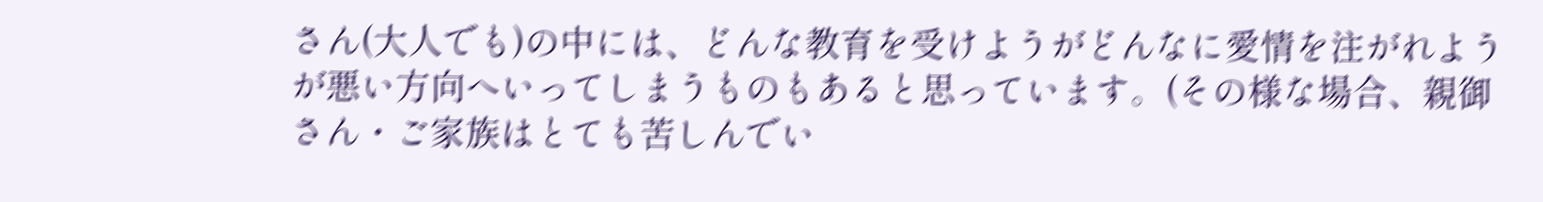さん(大人でも)の中には、どんな教育を受けようがどんなに愛情を注がれようが悪い方向へいってしまうものもあると思っています。(その様な場合、親御さん・ご家族はとても苦しんでい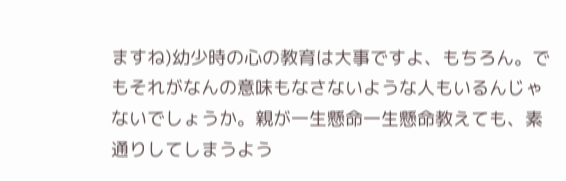ますね)幼少時の心の教育は大事ですよ、もちろん。でもそれがなんの意味もなさないような人もいるんじゃないでしょうか。親が一生懸命一生懸命教えても、素通りしてしまうよう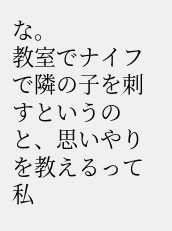な。
教室でナイフで隣の子を刺すというのと、思いやりを教えるって
私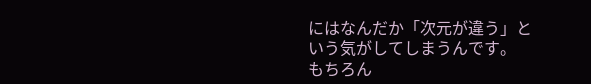にはなんだか「次元が違う」という気がしてしまうんです。
もちろん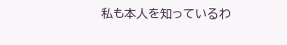私も本人を知っているわ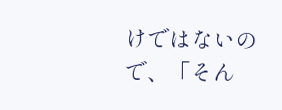けではないので、「そん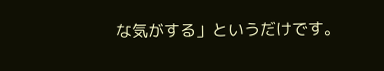な気がする」というだけです。